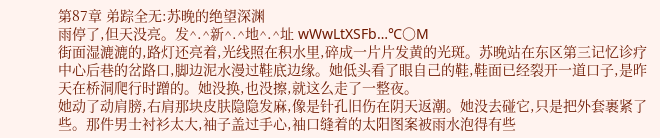第87章 弟踪全无:苏晚的绝望深渊
雨停了,但天没亮。发^.^新^.^地^.^址 wWwLtXSFb…℃〇M
街面湿漉漉的,路灯还亮着,光线照在积水里,碎成一片片发黄的光斑。苏晚站在东区第三记忆诊疗中心后巷的岔路口,脚边泥水漫过鞋底边缘。她低头看了眼自己的鞋,鞋面已经裂开一道口子,是昨天在桥洞爬行时蹭的。她没换,也没擦,就这么走了一整夜。
她动了动肩膀,右肩那块皮肤隐隐发麻,像是针孔旧伤在阴天返潮。她没去碰它,只是把外套裹紧了些。那件男士衬衫太大,袖子盖过手心,袖口缝着的太阳图案被雨水泡得有些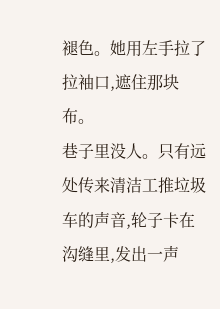褪色。她用左手拉了拉袖口,遮住那块布。
巷子里没人。只有远处传来清洁工推垃圾车的声音,轮子卡在沟缝里,发出一声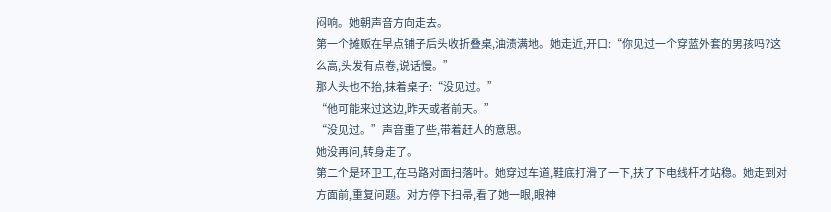闷响。她朝声音方向走去。
第一个摊贩在早点铺子后头收折叠桌,油渍满地。她走近,开口:“你见过一个穿蓝外套的男孩吗?这么高,头发有点卷,说话慢。”
那人头也不抬,抹着桌子:“没见过。”
“他可能来过这边,昨天或者前天。”
“没见过。”声音重了些,带着赶人的意思。
她没再问,转身走了。
第二个是环卫工,在马路对面扫落叶。她穿过车道,鞋底打滑了一下,扶了下电线杆才站稳。她走到对方面前,重复问题。对方停下扫帚,看了她一眼,眼神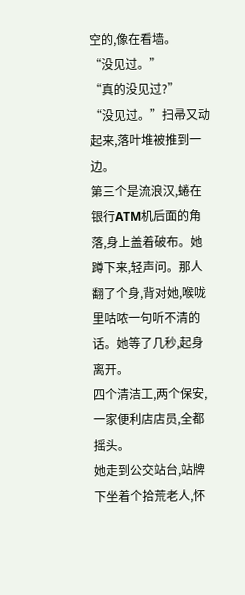空的,像在看墙。
“没见过。”
“真的没见过?”
“没见过。”扫帚又动起来,落叶堆被推到一边。
第三个是流浪汉,蜷在银行ATM机后面的角落,身上盖着破布。她蹲下来,轻声问。那人翻了个身,背对她,喉咙里咕哝一句听不清的话。她等了几秒,起身离开。
四个清洁工,两个保安,一家便利店店员,全都摇头。
她走到公交站台,站牌下坐着个拾荒老人,怀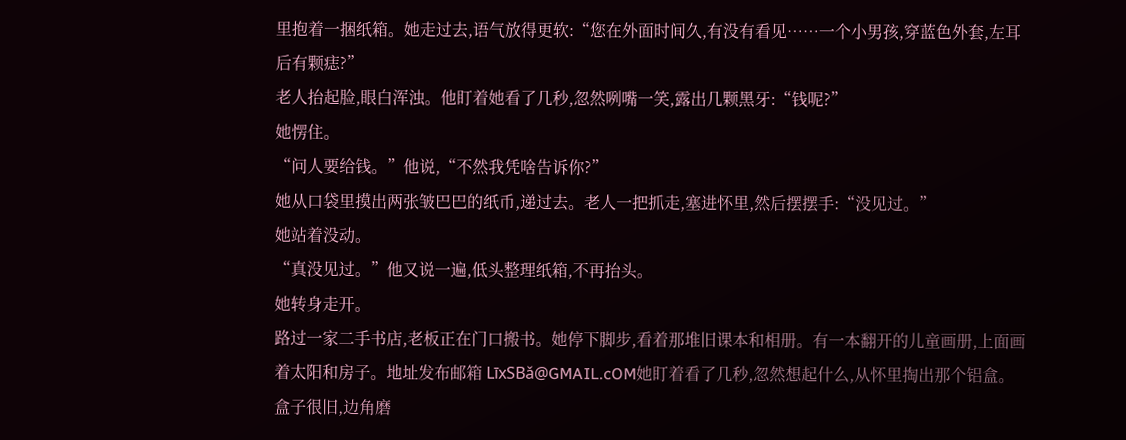里抱着一捆纸箱。她走过去,语气放得更软:“您在外面时间久,有没有看见……一个小男孩,穿蓝色外套,左耳后有颗痣?”
老人抬起脸,眼白浑浊。他盯着她看了几秒,忽然咧嘴一笑,露出几颗黑牙:“钱呢?”
她愣住。
“问人要给钱。”他说,“不然我凭啥告诉你?”
她从口袋里摸出两张皱巴巴的纸币,递过去。老人一把抓走,塞进怀里,然后摆摆手:“没见过。”
她站着没动。
“真没见过。”他又说一遍,低头整理纸箱,不再抬头。
她转身走开。
路过一家二手书店,老板正在门口搬书。她停下脚步,看着那堆旧课本和相册。有一本翻开的儿童画册,上面画着太阳和房子。地址发布邮箱 LīxSBǎ@GMAIL.cOM她盯着看了几秒,忽然想起什么,从怀里掏出那个铝盒。
盒子很旧,边角磨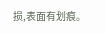损,表面有划痕。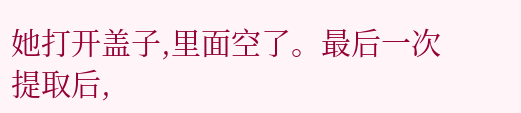她打开盖子,里面空了。最后一次提取后,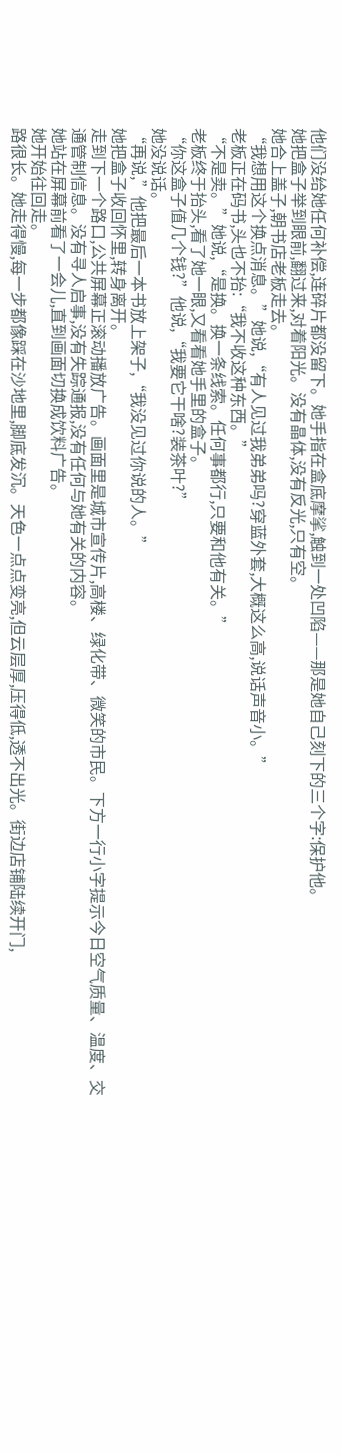他们没给她任何补偿,连碎片都没留下。她手指在盒底摩挲,触到一处凹陷——那是她自己刻下的三个字:保护他。
她把盒子举到眼前,翻过来,对着阳光。没有晶体,没有反光,只有空。
她合上盖子,朝书店老板走去。
“我想用这个换点消息。”她说,“有人见过我弟弟吗?穿蓝外套,大概这么高,说话声音小。”
老板正在码书,头也不抬:“我不收这种东西。”
“不是卖。”她说,“是换。换一条线索。任何事都行,只要和他有关。”
老板终于抬头,看了她一眼,又看看她手里的盒子。
“你这盒子值几个钱?”他说,“我要它干啥?装茶叶?”
她没说话。
“再说,”他把最后一本书放上架子,“我没见过你说的人。”
她把盒子收回怀里,转身离开。
走到下一个路口,公共屏幕正滚动播放广告。画面里是城市宣传片,高楼、绿化带、微笑的市民。下方一行小字提示今日空气质量、温度、交通管制信息。没有寻人启事,没有失踪通报,没有任何与她有关的内容。
她站在屏幕前看了一会儿,直到画面切换成饮料广告。
她开始往回走。
路很长。她走得慢,每一步都像踩在沙地里,脚底发沉。天色一点点变亮,但云层厚,压得低,透不出光。街边店铺陆续开门,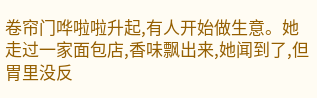卷帘门哗啦啦升起,有人开始做生意。她走过一家面包店,香味飘出来,她闻到了,但胃里没反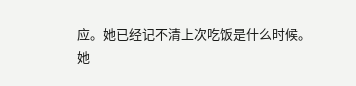应。她已经记不清上次吃饭是什么时候。
她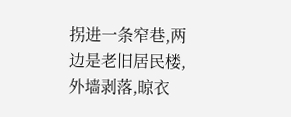拐进一条窄巷,两边是老旧居民楼,外墙剥落,晾衣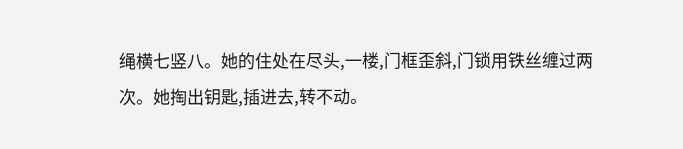绳横七竖八。她的住处在尽头,一楼,门框歪斜,门锁用铁丝缠过两次。她掏出钥匙,插进去,转不动。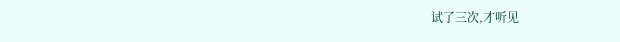试了三次,才听见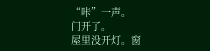“咔”一声。
门开了。
屋里没开灯。窗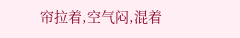帘拉着,空气闷,混着